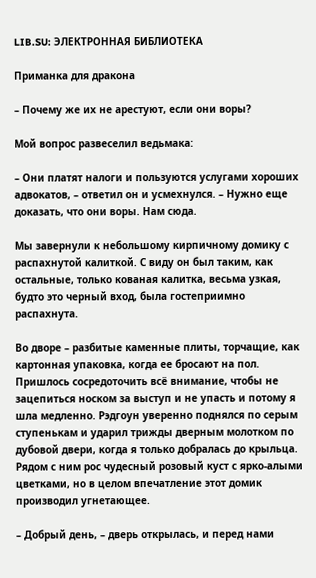LIB.SU: ЭЛЕКТРОННАЯ БИБЛИОТЕКА

Приманка для дракона

– Почему же их не арестуют, если они воры?

Мой вопрос развеселил ведьмака:

– Они платят налоги и пользуются услугами хороших адвокатов, – ответил он и усмехнулся. – Нужно еще доказать, что они воры. Нам сюда.

Мы завернули к небольшому кирпичному домику с распахнутой калиткой. С виду он был таким, как остальные, только кованая калитка, весьма узкая, будто это черный вход, была гостеприимно распахнута.

Во дворе – разбитые каменные плиты, торчащие, как картонная упаковка, когда ее бросают на пол. Пришлось сосредоточить всё внимание, чтобы не зацепиться носком за выступ и не упасть и потому я шла медленно. Рэдгоун уверенно поднялся по серым ступенькам и ударил трижды дверным молотком по дубовой двери, когда я только добралась до крыльца. Рядом с ним рос чудесный розовый куст с ярко‑алыми цветками, но в целом впечатление этот домик производил угнетающее.

– Добрый день, – дверь открылась, и перед нами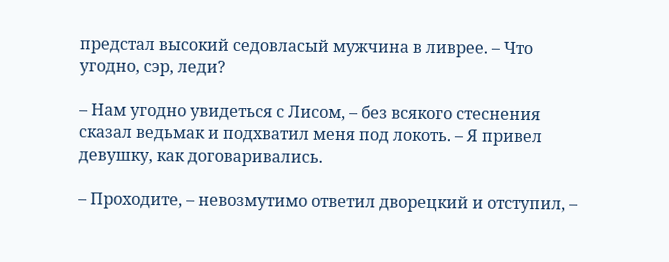предстал высокий седовласый мужчина в ливрее. – Что угодно, сэр, леди?

– Нам угодно увидеться с Лисом, – без всякого стеснения сказал ведьмак и подхватил меня под локоть. – Я привел девушку, как договаривались.

– Проходите, – невозмутимо ответил дворецкий и отступил, –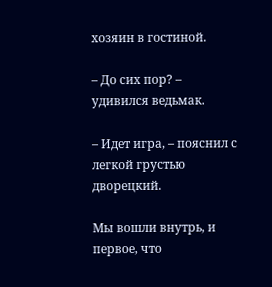хозяин в гостиной.

– До сих пор? – удивился ведьмак.

– Идет игра, – пояснил с легкой грустью дворецкий.

Мы вошли внутрь, и первое, что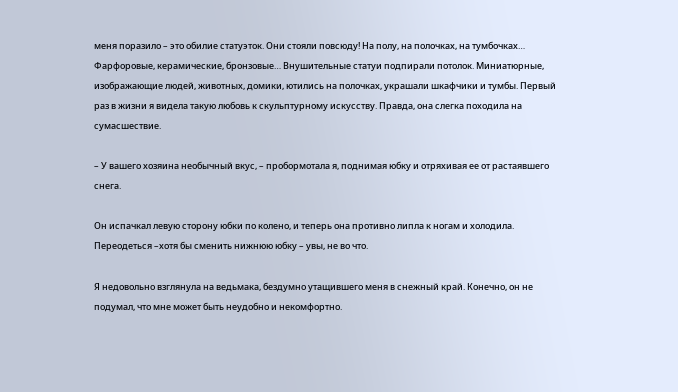меня поразило – это обилие статуэток. Они стояли повсюду! На полу, на полочках, на тумбочках… Фарфоровые, керамические, бронзовые… Внушительные статуи подпирали потолок. Миниатюрные, изображающие людей, животных, домики, ютились на полочках, украшали шкафчики и тумбы. Первый раз в жизни я видела такую любовь к скульптурному искусству. Правда, она слегка походила на сумасшествие.

– У вашего хозяина необычный вкус, – пробормотала я, поднимая юбку и отряхивая ее от растаявшего снега.

Он испачкал левую сторону юбки по колено, и теперь она противно липла к ногам и холодила. Переодеться –хотя бы сменить нижнюю юбку – увы, не во что.

Я недовольно взглянула на ведьмака, бездумно утащившего меня в снежный край. Конечно, он не подумал, что мне может быть неудобно и некомфортно.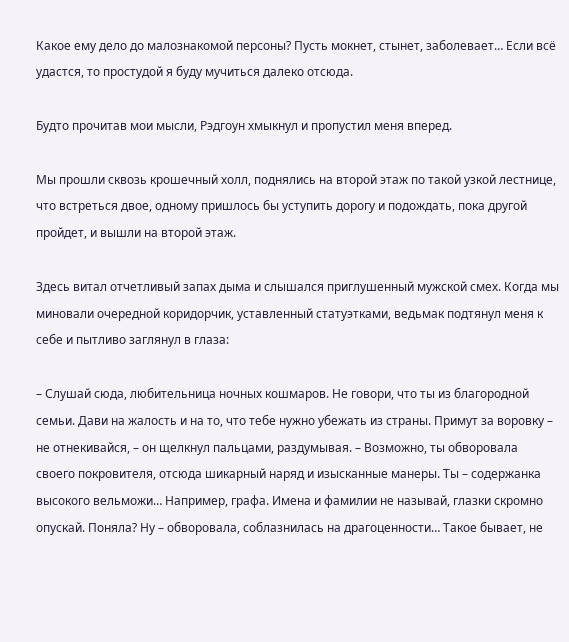Какое ему дело до малознакомой персоны? Пусть мокнет, стынет, заболевает… Если всё удастся, то простудой я буду мучиться далеко отсюда.

Будто прочитав мои мысли, Рэдгоун хмыкнул и пропустил меня вперед.

Мы прошли сквозь крошечный холл, поднялись на второй этаж по такой узкой лестнице, что встреться двое, одному пришлось бы уступить дорогу и подождать, пока другой пройдет, и вышли на второй этаж.

Здесь витал отчетливый запах дыма и слышался приглушенный мужской смех. Когда мы миновали очередной коридорчик, уставленный статуэтками, ведьмак подтянул меня к себе и пытливо заглянул в глаза:

– Слушай сюда, любительница ночных кошмаров. Не говори, что ты из благородной семьи. Дави на жалость и на то, что тебе нужно убежать из страны. Примут за воровку – не отнекивайся, – он щелкнул пальцами, раздумывая. – Возможно, ты обворовала своего покровителя, отсюда шикарный наряд и изысканные манеры. Ты – содержанка высокого вельможи… Например, графа. Имена и фамилии не называй, глазки скромно опускай. Поняла? Ну – обворовала, соблазнилась на драгоценности… Такое бывает, не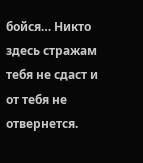бойся… Никто здесь стражам тебя не сдаст и от тебя не отвернется.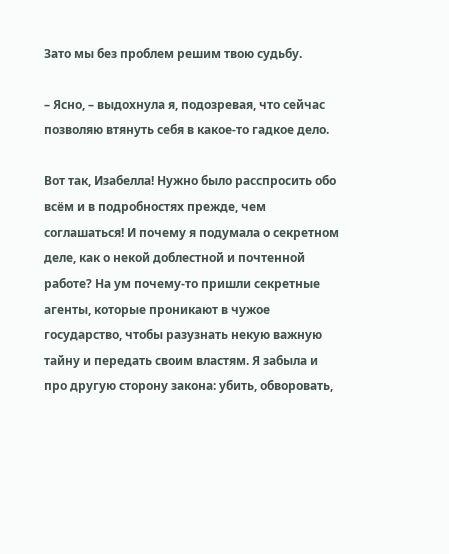Зато мы без проблем решим твою судьбу.

– Ясно, – выдохнула я, подозревая, что сейчас позволяю втянуть себя в какое‑то гадкое дело.

Вот так, Изабелла! Нужно было расспросить обо всём и в подробностях прежде, чем соглашаться! И почему я подумала о секретном деле, как о некой доблестной и почтенной работе? На ум почему‑то пришли секретные агенты, которые проникают в чужое государство, чтобы разузнать некую важную тайну и передать своим властям. Я забыла и про другую сторону закона: убить, обворовать,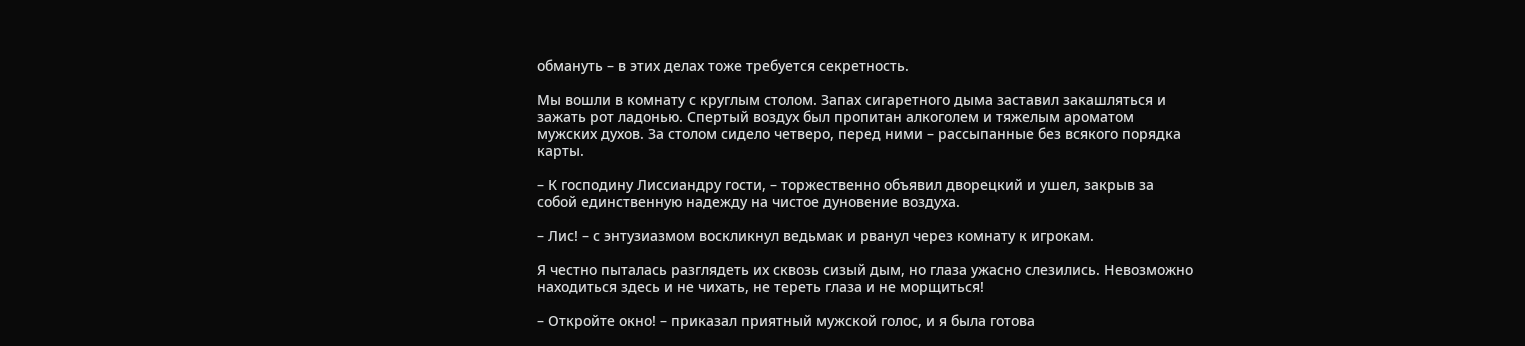обмануть – в этих делах тоже требуется секретность.

Мы вошли в комнату с круглым столом. Запах сигаретного дыма заставил закашляться и зажать рот ладонью. Спертый воздух был пропитан алкоголем и тяжелым ароматом мужских духов. За столом сидело четверо, перед ними – рассыпанные без всякого порядка карты.

– К господину Лиссиандру гости, – торжественно объявил дворецкий и ушел, закрыв за собой единственную надежду на чистое дуновение воздуха.

– Лис! – с энтузиазмом воскликнул ведьмак и рванул через комнату к игрокам.

Я честно пыталась разглядеть их сквозь сизый дым, но глаза ужасно слезились. Невозможно находиться здесь и не чихать, не тереть глаза и не морщиться!

– Откройте окно! – приказал приятный мужской голос, и я была готова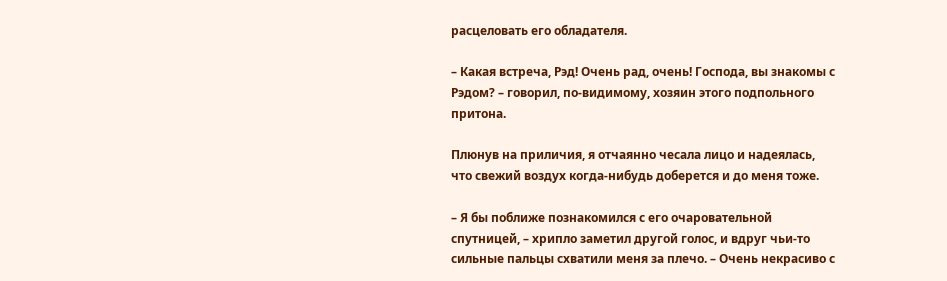расцеловать его обладателя.

– Какая встреча, Рэд! Очень рад, очень! Господа, вы знакомы с Рэдом? – говорил, по‑видимому, хозяин этого подпольного притона.

Плюнув на приличия, я отчаянно чесала лицо и надеялась, что свежий воздух когда‑нибудь доберется и до меня тоже.

– Я бы поближе познакомился с его очаровательной спутницей, – хрипло заметил другой голос, и вдруг чьи‑то сильные пальцы схватили меня за плечо. – Очень некрасиво с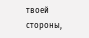твоей стороны,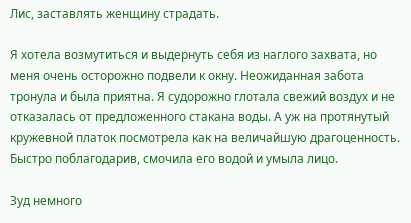Лис, заставлять женщину страдать.

Я хотела возмутиться и выдернуть себя из наглого захвата, но меня очень осторожно подвели к окну. Неожиданная забота тронула и была приятна. Я судорожно глотала свежий воздух и не отказалась от предложенного стакана воды. А уж на протянутый кружевной платок посмотрела как на величайшую драгоценность. Быстро поблагодарив, смочила его водой и умыла лицо.

Зуд немного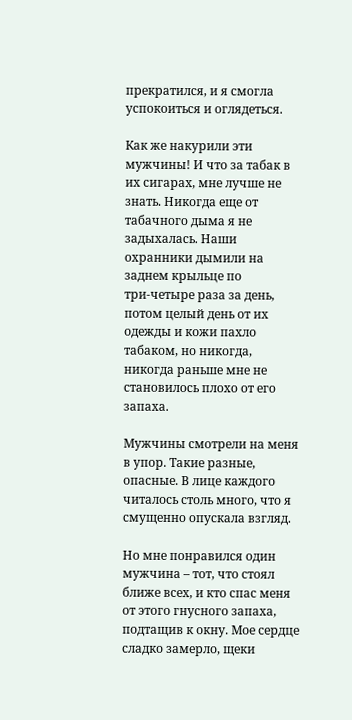прекратился, и я смогла успокоиться и оглядеться.

Как же накурили эти мужчины! И что за табак в их сигарах, мне лучше не знать. Никогда еще от табачного дыма я не задыхалась. Наши охранники дымили на заднем крыльце по три‑четыре раза за день, потом целый день от их одежды и кожи пахло табаком, но никогда, никогда раньше мне не становилось плохо от его запаха.

Мужчины смотрели на меня в упор. Такие разные, опасные. В лице каждого читалось столь много, что я смущенно опускала взгляд.

Но мне понравился один мужчина – тот, что стоял ближе всех, и кто спас меня от этого гнусного запаха, подтащив к окну. Мое сердце сладко замерло, щеки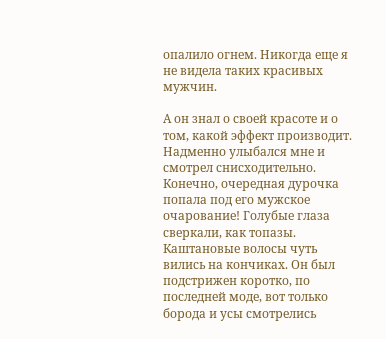опалило огнем. Никогда еще я не видела таких красивых мужчин.

А он знал о своей красоте и о том, какой эффект производит. Надменно улыбался мне и смотрел снисходительно. Конечно, очередная дурочка попала под его мужское очарование! Голубые глаза сверкали, как топазы. Каштановые волосы чуть вились на кончиках. Он был подстрижен коротко, по последней моде, вот только борода и усы смотрелись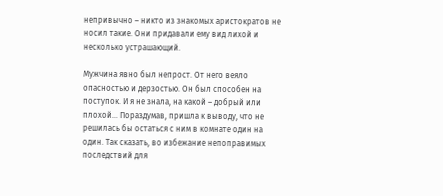непривычно – никто из знакомых аристократов не носил такие. Они придавали ему вид лихой и несколько устрашающий.

Мужчина явно был непрост. От него веяло опасностью и дерзостью. Он был способен на поступок. И я не знала, на какой – добрый или плохой… Пораздумав, пришла к выводу, что не решилась бы остаться с ним в комнате один на один. Так сказать, во избежание непоправимых последствий для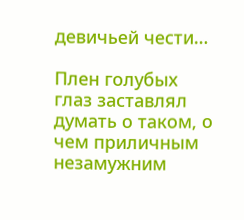девичьей чести…

Плен голубых глаз заставлял думать о таком, о чем приличным незамужним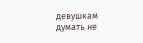девушкам думать не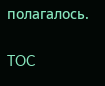полагалось.

TOC